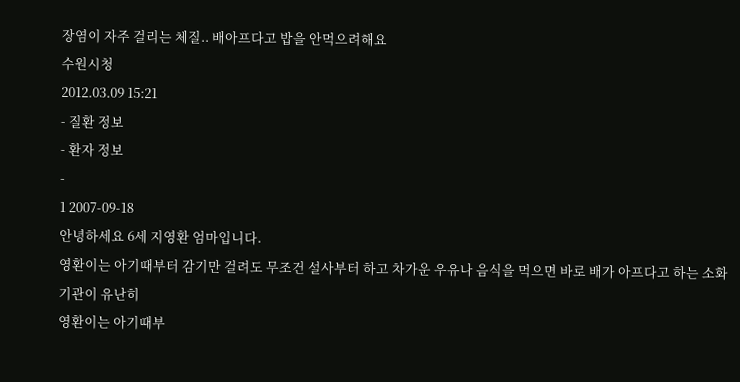장염이 자주 걸리는 체질.. 배아프다고 밥을 안먹으려해요
수원시청
2012.03.09 15:21
- 질환 정보
- 환자 정보
-
1 2007-09-18
안녕하세요 6세 지영환 엄마입니다.
영환이는 아기때부터 감기만 걸려도 무조건 설사부터 하고 차가운 우유나 음식을 먹으면 바로 배가 아프다고 하는 소화기관이 유난히
영환이는 아기때부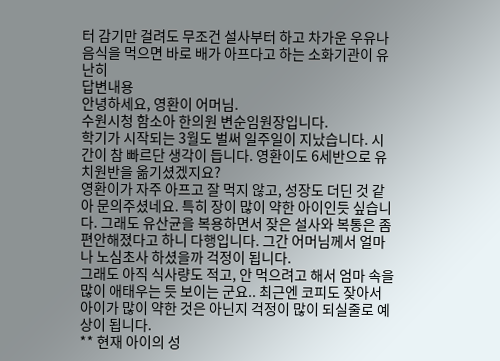터 감기만 걸려도 무조건 설사부터 하고 차가운 우유나 음식을 먹으면 바로 배가 아프다고 하는 소화기관이 유난히
답변내용
안녕하세요, 영환이 어머님.
수원시청 함소아 한의원 변순임원장입니다.
학기가 시작되는 3월도 벌써 일주일이 지났습니다. 시간이 참 빠르단 생각이 듭니다. 영환이도 6세반으로 유치원반을 옮기셨겠지요?
영환이가 자주 아프고 잘 먹지 않고, 성장도 더딘 것 같아 문의주셨네요. 특히 장이 많이 약한 아이인듯 싶습니다. 그래도 유산균을 복용하면서 잦은 설사와 복통은 좀 편안해졌다고 하니 다행입니다. 그간 어머님께서 얼마나 노심초사 하셨을까 걱정이 됩니다.
그래도 아직 식사량도 적고, 안 먹으려고 해서 엄마 속을 많이 애태우는 듯 보이는 군요.. 최근엔 코피도 잦아서 아이가 많이 약한 것은 아닌지 걱정이 많이 되실줄로 예상이 됩니다.
** 현재 아이의 성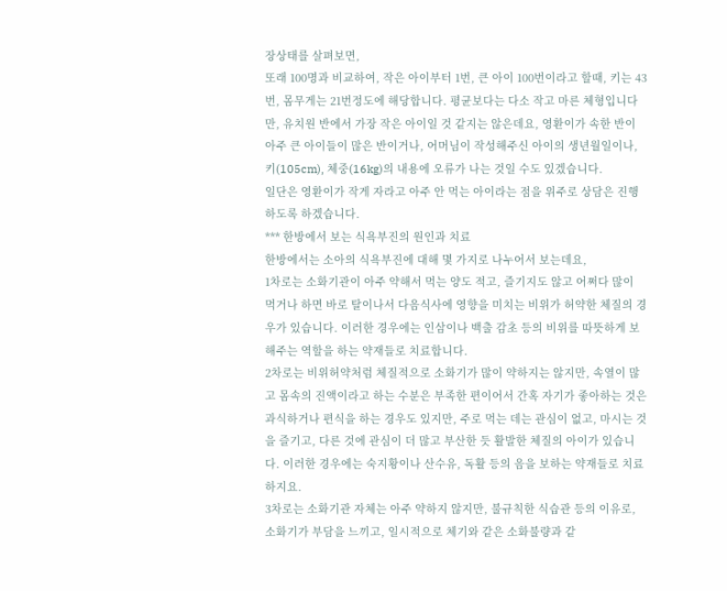장상태를 살펴보면,
또래 100명과 비교하여, 작은 아이부터 1번, 큰 아이 100번이라고 할때, 키는 43번, 몸무게는 21번정도에 해당합니다. 평균보다는 다소 작고 마른 체형입니다만, 유치원 반에서 가장 작은 아이일 것 같지는 않은데요, 영환이가 속한 반이 아주 큰 아이들이 많은 반이거나, 어머님이 작성해주신 아이의 생년월일이나, 키(105cm), 체중(16kg)의 내용에 오류가 나는 것일 수도 있겠습니다.
일단은 영환이가 작게 자라고 아주 안 먹는 아이라는 점을 위주로 상담은 진행하도록 하겠습니다.
*** 한방에서 보는 식욕부진의 원인과 치료
한방에서는 소아의 식욕부진에 대해 몇 가지로 나누어서 보는데요,
1차로는 소화기관이 아주 약해서 먹는 양도 적고, 즐기지도 않고 어쩌다 많이 먹거나 하면 바로 탈이나서 다음식사에 영향을 미치는 비위가 허약한 체질의 경우가 있습니다. 이러한 경우에는 인삼이나 백출 감초 등의 비위를 따뜻하게 보해주는 역할을 하는 약재들로 치료합니다.
2차로는 비위허약처럼 체질적으로 소화기가 많이 약하지는 않지만, 속열이 많고 몸속의 진액이라고 하는 수분은 부족한 편이어서 간혹 자기가 좋아하는 것은 과식하거나 편식을 하는 경우도 있지만, 주로 먹는 데는 관심이 없고, 마시는 것을 즐기고, 다른 것에 관심이 더 많고 부산한 듯 활발한 체질의 아이가 있습니다. 이러한 경우에는 숙지황이나 산수유, 독활 등의 음을 보하는 약재들로 치료하지요.
3차로는 소화기관 자체는 아주 약하지 않지만, 불규칙한 식습관 등의 이유로, 소화기가 부담을 느끼고, 일시적으로 체기와 같은 소화불량과 같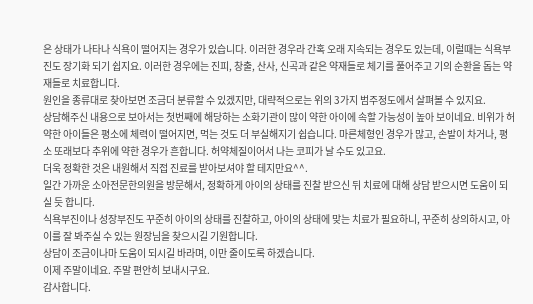은 상태가 나타나 식욕이 떨어지는 경우가 있습니다. 이러한 경우라 간혹 오래 지속되는 경우도 있는데, 이럴때는 식욕부진도 장기화 되기 쉽지요. 이러한 경우에는 진피, 창출, 산사, 신곡과 같은 약재들로 체기를 풀어주고 기의 순환을 돕는 약재들로 치료합니다.
원인을 종류대로 찾아보면 조금더 분류할 수 있겠지만, 대략적으로는 위의 3가지 범주정도에서 살펴볼 수 있지요.
상담해주신 내용으로 보아서는 첫번째에 해당하는 소화기관이 많이 약한 아이에 속할 가능성이 높아 보이네요. 비위가 허약한 아이들은 평소에 체력이 떨어지면, 먹는 것도 더 부실해지기 쉽습니다. 마른체형인 경우가 많고, 손발이 차거나, 평소 또래보다 추위에 약한 경우가 흔합니다. 허약체질이어서 나는 코피가 날 수도 있고요.
더욱 정확한 것은 내원해서 직접 진료를 받아보셔야 할 테지만요^^.
일간 가까운 소아전문한의원을 방문해서, 정확하게 아이의 상태를 진찰 받으신 뒤 치료에 대해 상담 받으시면 도움이 되실 듯 합니다.
식욕부진이나 성장부진도 꾸준히 아이의 상태를 진찰하고, 아이의 상태에 맞는 치료가 필요하니, 꾸준히 상의하시고, 아이를 잘 봐주실 수 있는 원장님을 찾으시길 기원합니다.
상담이 조금이나마 도움이 되시길 바라며, 이만 줄이도록 하겠습니다.
이제 주말이네요. 주말 편안히 보내시구요.
감사합니다.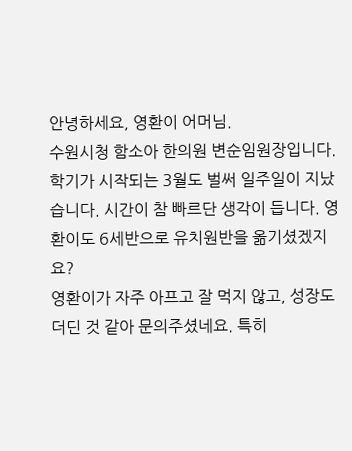안녕하세요, 영환이 어머님.
수원시청 함소아 한의원 변순임원장입니다.
학기가 시작되는 3월도 벌써 일주일이 지났습니다. 시간이 참 빠르단 생각이 듭니다. 영환이도 6세반으로 유치원반을 옮기셨겠지요?
영환이가 자주 아프고 잘 먹지 않고, 성장도 더딘 것 같아 문의주셨네요. 특히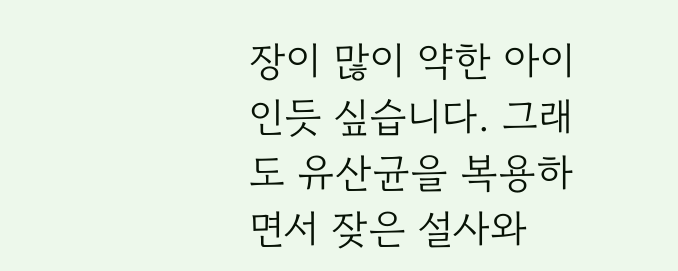장이 많이 약한 아이인듯 싶습니다. 그래도 유산균을 복용하면서 잦은 설사와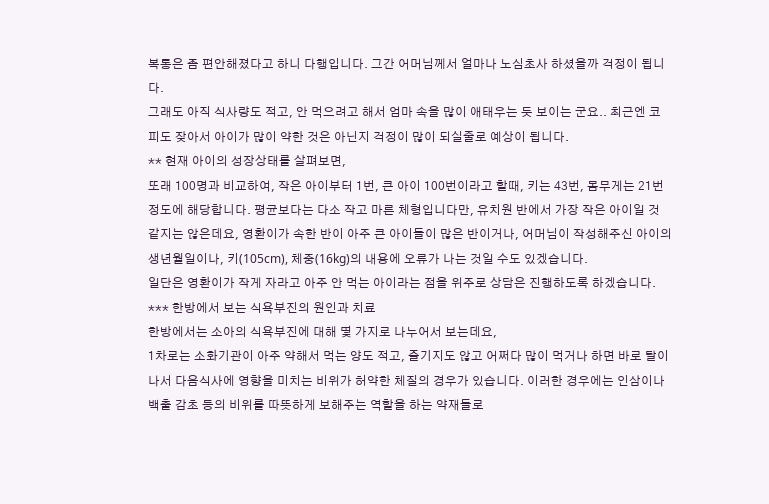복통은 좀 편안해졌다고 하니 다행입니다. 그간 어머님께서 얼마나 노심초사 하셨을까 걱정이 됩니다.
그래도 아직 식사량도 적고, 안 먹으려고 해서 엄마 속을 많이 애태우는 듯 보이는 군요.. 최근엔 코피도 잦아서 아이가 많이 약한 것은 아닌지 걱정이 많이 되실줄로 예상이 됩니다.
** 현재 아이의 성장상태를 살펴보면,
또래 100명과 비교하여, 작은 아이부터 1번, 큰 아이 100번이라고 할때, 키는 43번, 몸무게는 21번정도에 해당합니다. 평균보다는 다소 작고 마른 체형입니다만, 유치원 반에서 가장 작은 아이일 것 같지는 않은데요, 영환이가 속한 반이 아주 큰 아이들이 많은 반이거나, 어머님이 작성해주신 아이의 생년월일이나, 키(105cm), 체중(16kg)의 내용에 오류가 나는 것일 수도 있겠습니다.
일단은 영환이가 작게 자라고 아주 안 먹는 아이라는 점을 위주로 상담은 진행하도록 하겠습니다.
*** 한방에서 보는 식욕부진의 원인과 치료
한방에서는 소아의 식욕부진에 대해 몇 가지로 나누어서 보는데요,
1차로는 소화기관이 아주 약해서 먹는 양도 적고, 즐기지도 않고 어쩌다 많이 먹거나 하면 바로 탈이나서 다음식사에 영향을 미치는 비위가 허약한 체질의 경우가 있습니다. 이러한 경우에는 인삼이나 백출 감초 등의 비위를 따뜻하게 보해주는 역할을 하는 약재들로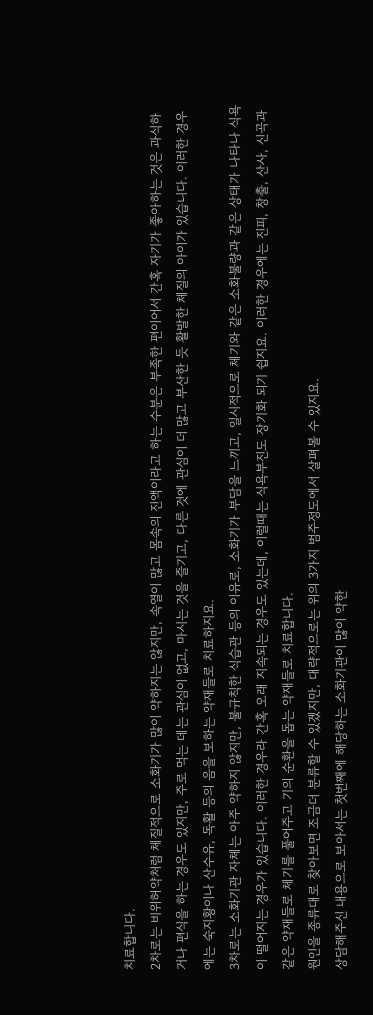치료합니다.
2차로는 비위허약처럼 체질적으로 소화기가 많이 약하지는 않지만, 속열이 많고 몸속의 진액이라고 하는 수분은 부족한 편이어서 간혹 자기가 좋아하는 것은 과식하거나 편식을 하는 경우도 있지만, 주로 먹는 데는 관심이 없고, 마시는 것을 즐기고, 다른 것에 관심이 더 많고 부산한 듯 활발한 체질의 아이가 있습니다. 이러한 경우에는 숙지황이나 산수유, 독활 등의 음을 보하는 약재들로 치료하지요.
3차로는 소화기관 자체는 아주 약하지 않지만, 불규칙한 식습관 등의 이유로, 소화기가 부담을 느끼고, 일시적으로 체기와 같은 소화불량과 같은 상태가 나타나 식욕이 떨어지는 경우가 있습니다. 이러한 경우라 간혹 오래 지속되는 경우도 있는데, 이럴때는 식욕부진도 장기화 되기 쉽지요. 이러한 경우에는 진피, 창출, 산사, 신곡과 같은 약재들로 체기를 풀어주고 기의 순환을 돕는 약재들로 치료합니다.
원인을 종류대로 찾아보면 조금더 분류할 수 있겠지만, 대략적으로는 위의 3가지 범주정도에서 살펴볼 수 있지요.
상담해주신 내용으로 보아서는 첫번째에 해당하는 소화기관이 많이 약한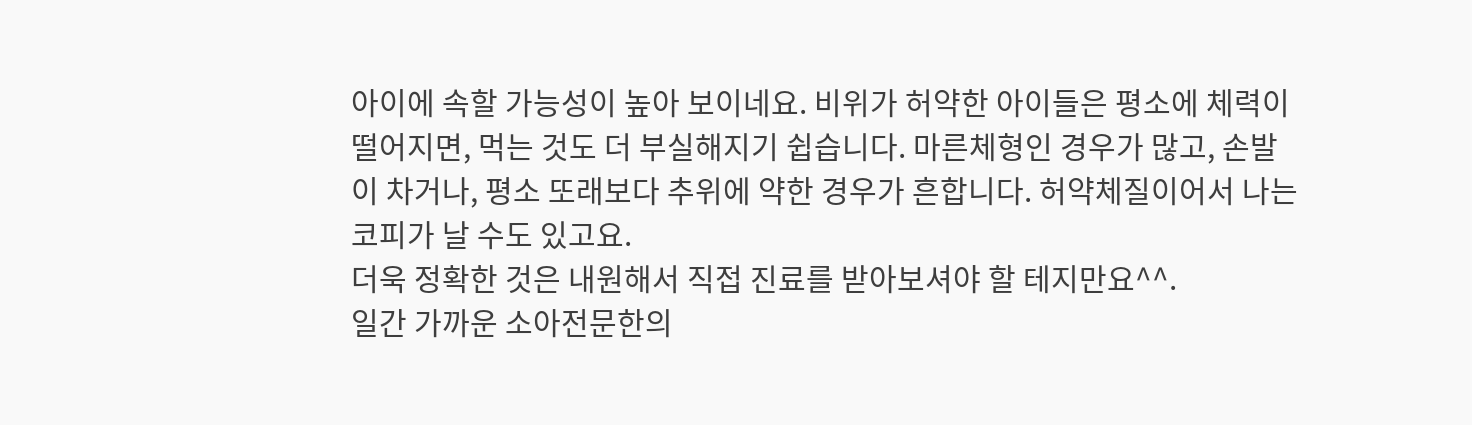아이에 속할 가능성이 높아 보이네요. 비위가 허약한 아이들은 평소에 체력이 떨어지면, 먹는 것도 더 부실해지기 쉽습니다. 마른체형인 경우가 많고, 손발이 차거나, 평소 또래보다 추위에 약한 경우가 흔합니다. 허약체질이어서 나는 코피가 날 수도 있고요.
더욱 정확한 것은 내원해서 직접 진료를 받아보셔야 할 테지만요^^.
일간 가까운 소아전문한의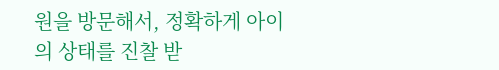원을 방문해서, 정확하게 아이의 상태를 진찰 받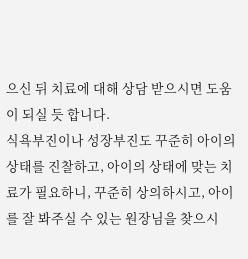으신 뒤 치료에 대해 상담 받으시면 도움이 되실 듯 합니다.
식욕부진이나 성장부진도 꾸준히 아이의 상태를 진찰하고, 아이의 상태에 맞는 치료가 필요하니, 꾸준히 상의하시고, 아이를 잘 봐주실 수 있는 원장님을 찾으시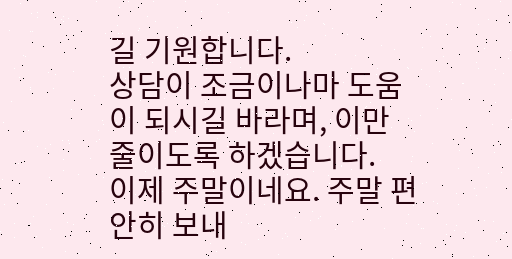길 기원합니다.
상담이 조금이나마 도움이 되시길 바라며, 이만 줄이도록 하겠습니다.
이제 주말이네요. 주말 편안히 보내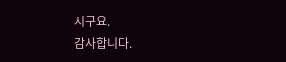시구요.
감사합니다.